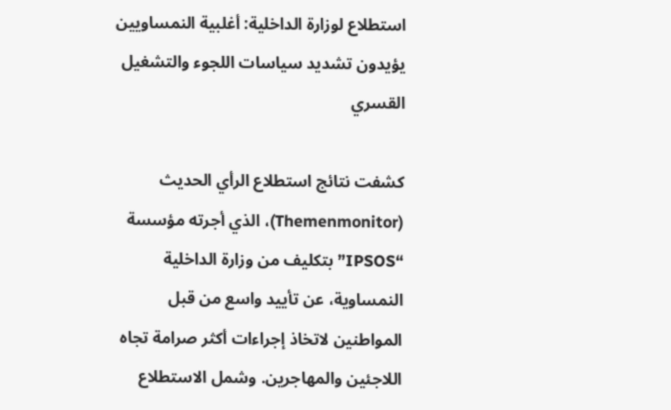استطلاع لوزارة الداخلية: أغلبية النمساويين يؤيدون تشديد سياسات اللجوء والتشغيل القسري

كشفت نتائج استطلاع الرأي الحديث (Themenmonitor)، الذي أجرته مؤسسة “IPSOS” بتكليف من وزارة الداخلية النمساوية، عن تأييد واسع من قبل المواطنين لاتخاذ إجراءات أكثر صرامة تجاه اللاجئين والمهاجرين. وشمل الاستطلاع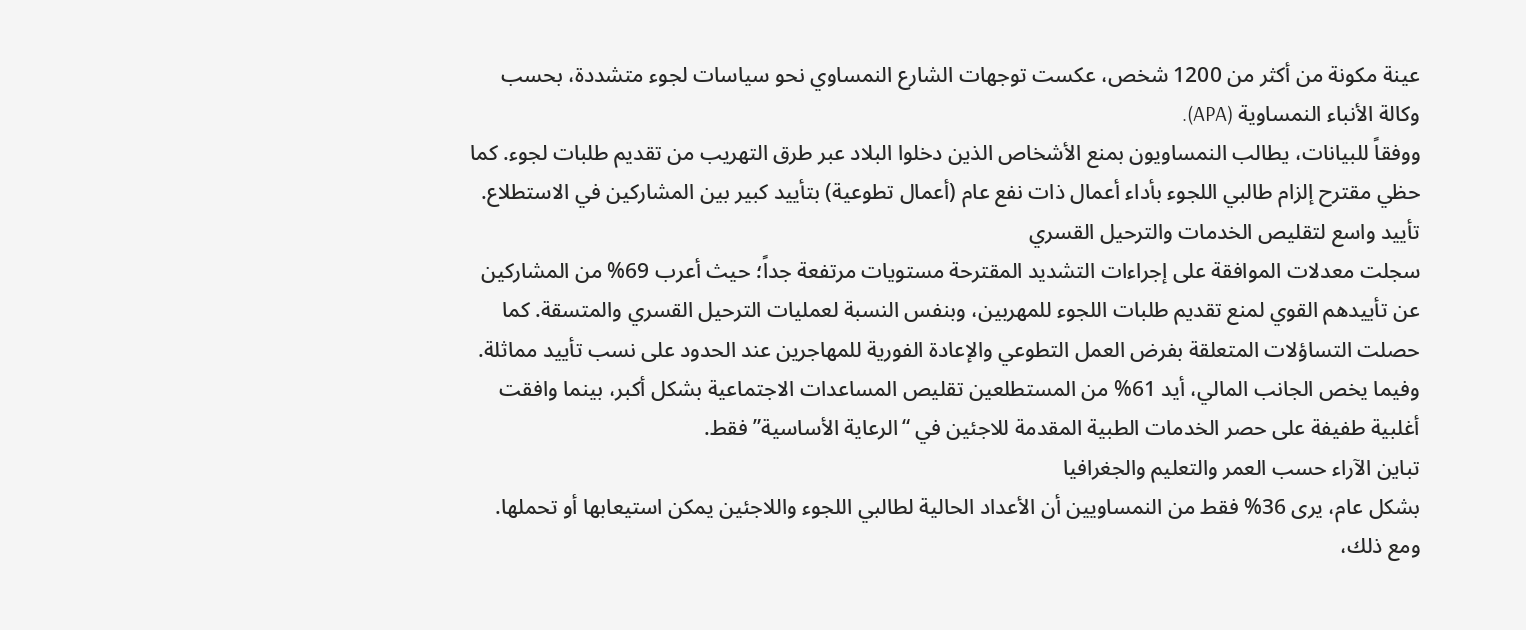عينة مكونة من أكثر من 1200 شخص، عكست توجهات الشارع النمساوي نحو سياسات لجوء متشددة، بحسب وكالة الأنباء النمساوية (APA).
ووفقاً للبيانات، يطالب النمساويون بمنع الأشخاص الذين دخلوا البلاد عبر طرق التهريب من تقديم طلبات لجوء. كما حظي مقترح إلزام طالبي اللجوء بأداء أعمال ذات نفع عام (أعمال تطوعية) بتأييد كبير بين المشاركين في الاستطلاع.
تأييد واسع لتقليص الخدمات والترحيل القسري
سجلت معدلات الموافقة على إجراءات التشديد المقترحة مستويات مرتفعة جداً؛ حيث أعرب 69% من المشاركين عن تأييدهم القوي لمنع تقديم طلبات اللجوء للمهربين، وبنفس النسبة لعمليات الترحيل القسري والمتسقة. كما حصلت التساؤلات المتعلقة بفرض العمل التطوعي والإعادة الفورية للمهاجرين عند الحدود على نسب تأييد مماثلة.
وفيما يخص الجانب المالي، أيد 61% من المستطلعين تقليص المساعدات الاجتماعية بشكل أكبر، بينما وافقت أغلبية طفيفة على حصر الخدمات الطبية المقدمة للاجئين في “الرعاية الأساسية” فقط.
تباين الآراء حسب العمر والتعليم والجغرافيا
بشكل عام، يرى 36% فقط من النمساويين أن الأعداد الحالية لطالبي اللجوء واللاجئين يمكن استيعابها أو تحملها. ومع ذلك،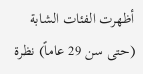أظهرت الفئات الشابة (حتى سن 29 عاماً) نظرة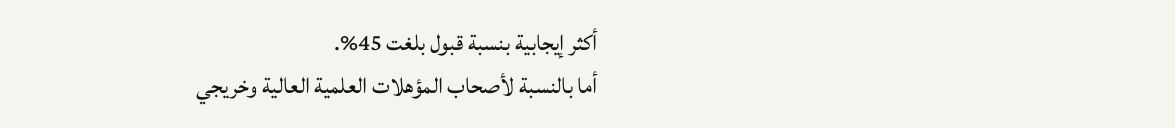أكثر إيجابية بنسبة قبول بلغت 45%.
أما بالنسبة لأصحاب المؤهلات العلمية العالية وخريجي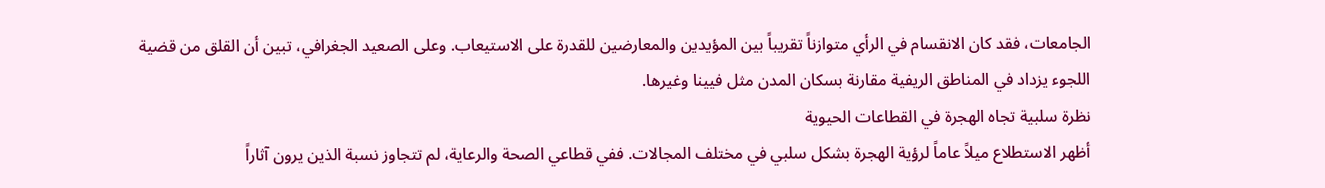الجامعات، فقد كان الانقسام في الرأي متوازناً تقريباً بين المؤيدين والمعارضين للقدرة على الاستيعاب. وعلى الصعيد الجغرافي، تبين أن القلق من قضية اللجوء يزداد في المناطق الريفية مقارنة بسكان المدن مثل فيينا وغيرها.
نظرة سلبية تجاه الهجرة في القطاعات الحيوية
أظهر الاستطلاع ميلاً عاماً لرؤية الهجرة بشكل سلبي في مختلف المجالات. ففي قطاعي الصحة والرعاية، لم تتجاوز نسبة الذين يرون آثاراً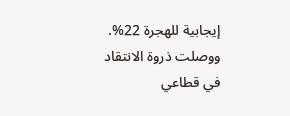إيجابية للهجرة 22%. ووصلت ذروة الانتقاد في قطاعي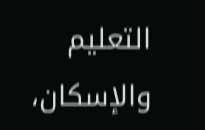التعليم والإسكان،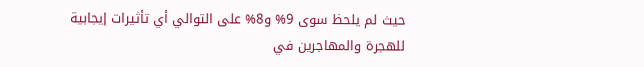حيث لم يلحظ سوى 9% و8% على التوالي أي تأثيرات إيجابية للهجرة والمهاجرين في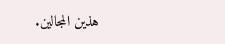هذين المجالين.